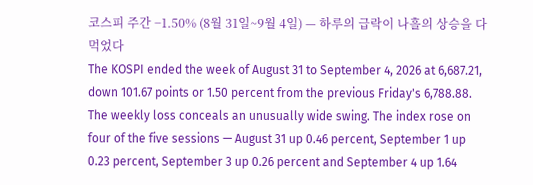코스피 주간 −1.50% (8월 31일~9월 4일) — 하루의 급락이 나흘의 상승을 다 먹었다
The KOSPI ended the week of August 31 to September 4, 2026 at 6,687.21, down 101.67 points or 1.50 percent from the previous Friday's 6,788.88. The weekly loss conceals an unusually wide swing. The index rose on four of the five sessions — August 31 up 0.46 percent, September 1 up 0.23 percent, September 3 up 0.26 percent and September 4 up 1.64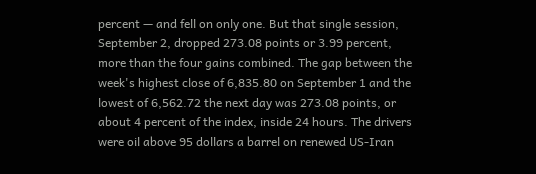percent — and fell on only one. But that single session, September 2, dropped 273.08 points or 3.99 percent, more than the four gains combined. The gap between the week's highest close of 6,835.80 on September 1 and the lowest of 6,562.72 the next day was 273.08 points, or about 4 percent of the index, inside 24 hours. The drivers were oil above 95 dollars a barrel on renewed US-Iran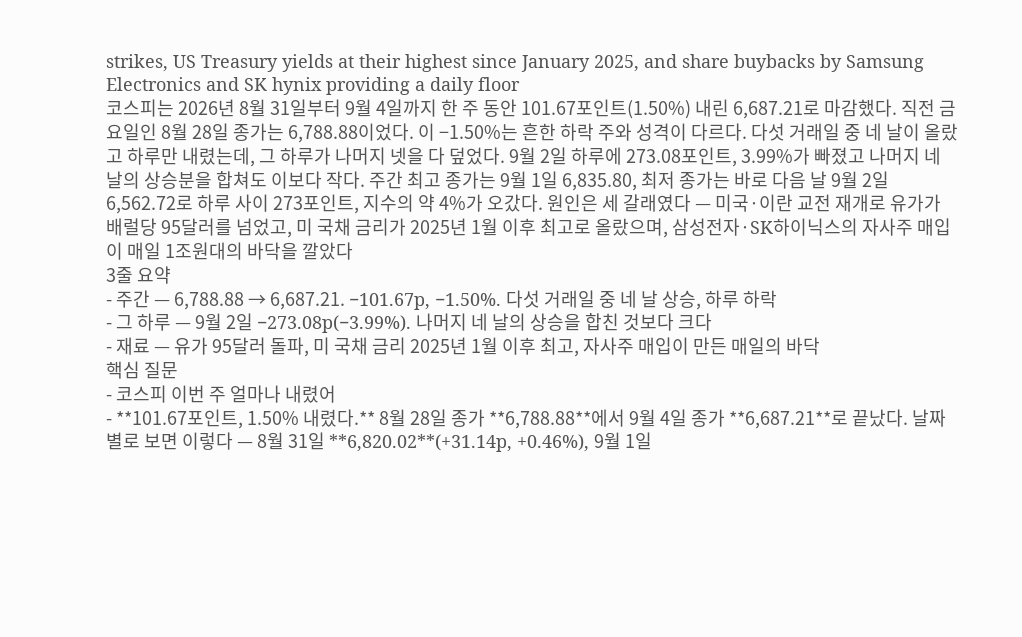strikes, US Treasury yields at their highest since January 2025, and share buybacks by Samsung Electronics and SK hynix providing a daily floor
코스피는 2026년 8월 31일부터 9월 4일까지 한 주 동안 101.67포인트(1.50%) 내린 6,687.21로 마감했다. 직전 금요일인 8월 28일 종가는 6,788.88이었다. 이 −1.50%는 흔한 하락 주와 성격이 다르다. 다섯 거래일 중 네 날이 올랐고 하루만 내렸는데, 그 하루가 나머지 넷을 다 덮었다. 9월 2일 하루에 273.08포인트, 3.99%가 빠졌고 나머지 네 날의 상승분을 합쳐도 이보다 작다. 주간 최고 종가는 9월 1일 6,835.80, 최저 종가는 바로 다음 날 9월 2일 6,562.72로 하루 사이 273포인트, 지수의 약 4%가 오갔다. 원인은 세 갈래였다 — 미국·이란 교전 재개로 유가가 배럴당 95달러를 넘었고, 미 국채 금리가 2025년 1월 이후 최고로 올랐으며, 삼성전자·SK하이닉스의 자사주 매입이 매일 1조원대의 바닥을 깔았다
3줄 요약
- 주간 — 6,788.88 → 6,687.21. −101.67p, −1.50%. 다섯 거래일 중 네 날 상승, 하루 하락
- 그 하루 — 9월 2일 −273.08p(−3.99%). 나머지 네 날의 상승을 합친 것보다 크다
- 재료 — 유가 95달러 돌파, 미 국채 금리 2025년 1월 이후 최고, 자사주 매입이 만든 매일의 바닥
핵심 질문
- 코스피 이번 주 얼마나 내렸어
- **101.67포인트, 1.50% 내렸다.** 8월 28일 종가 **6,788.88**에서 9월 4일 종가 **6,687.21**로 끝났다. 날짜별로 보면 이렇다 — 8월 31일 **6,820.02**(+31.14p, +0.46%), 9월 1일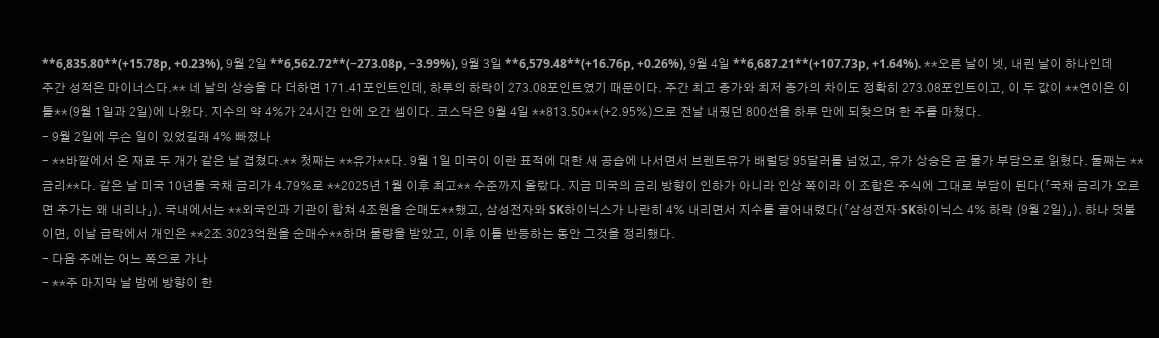**6,835.80**(+15.78p, +0.23%), 9월 2일 **6,562.72**(−273.08p, −3.99%), 9월 3일 **6,579.48**(+16.76p, +0.26%), 9월 4일 **6,687.21**(+107.73p, +1.64%). **오른 날이 넷, 내린 날이 하나인데 주간 성적은 마이너스다.** 네 날의 상승을 다 더하면 171.41포인트인데, 하루의 하락이 273.08포인트였기 때문이다. 주간 최고 종가와 최저 종가의 차이도 정확히 273.08포인트이고, 이 두 값이 **연이은 이틀**(9월 1일과 2일)에 나왔다. 지수의 약 4%가 24시간 안에 오간 셈이다. 코스닥은 9월 4일 **813.50**(+2.95%)으로 전날 내줬던 800선을 하루 만에 되찾으며 한 주를 마쳤다.
- 9월 2일에 무슨 일이 있었길래 4% 빠졌나
- **바깥에서 온 재료 두 개가 같은 날 겹쳤다.** 첫째는 **유가**다. 9월 1일 미국이 이란 표적에 대한 새 공습에 나서면서 브렌트유가 배럴당 95달러를 넘었고, 유가 상승은 곧 물가 부담으로 읽혔다. 둘째는 **금리**다. 같은 날 미국 10년물 국채 금리가 4.79%로 **2025년 1월 이후 최고** 수준까지 올랐다. 지금 미국의 금리 방향이 인하가 아니라 인상 쪽이라 이 조합은 주식에 그대로 부담이 된다(「국채 금리가 오르면 주가는 왜 내리나」). 국내에서는 **외국인과 기관이 합쳐 4조원을 순매도**했고, 삼성전자와 SK하이닉스가 나란히 4% 내리면서 지수를 끌어내렸다(「삼성전자·SK하이닉스 4% 하락 (9월 2일)」). 하나 덧붙이면, 이날 급락에서 개인은 **2조 3023억원을 순매수**하며 물량을 받았고, 이후 이틀 반등하는 동안 그것을 정리했다.
- 다음 주에는 어느 쪽으로 가나
- **주 마지막 날 밤에 방향이 한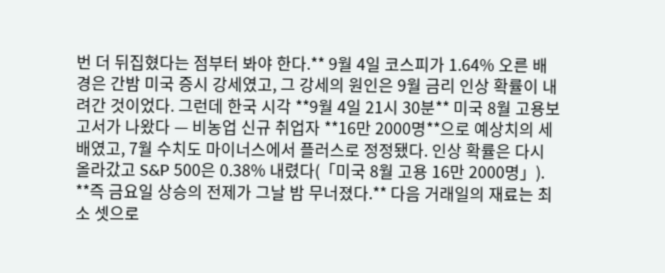번 더 뒤집혔다는 점부터 봐야 한다.** 9월 4일 코스피가 1.64% 오른 배경은 간밤 미국 증시 강세였고, 그 강세의 원인은 9월 금리 인상 확률이 내려간 것이었다. 그런데 한국 시각 **9월 4일 21시 30분** 미국 8월 고용보고서가 나왔다 — 비농업 신규 취업자 **16만 2000명**으로 예상치의 세 배였고, 7월 수치도 마이너스에서 플러스로 정정됐다. 인상 확률은 다시 올라갔고 S&P 500은 0.38% 내렸다(「미국 8월 고용 16만 2000명」). **즉 금요일 상승의 전제가 그날 밤 무너졌다.** 다음 거래일의 재료는 최소 셋으로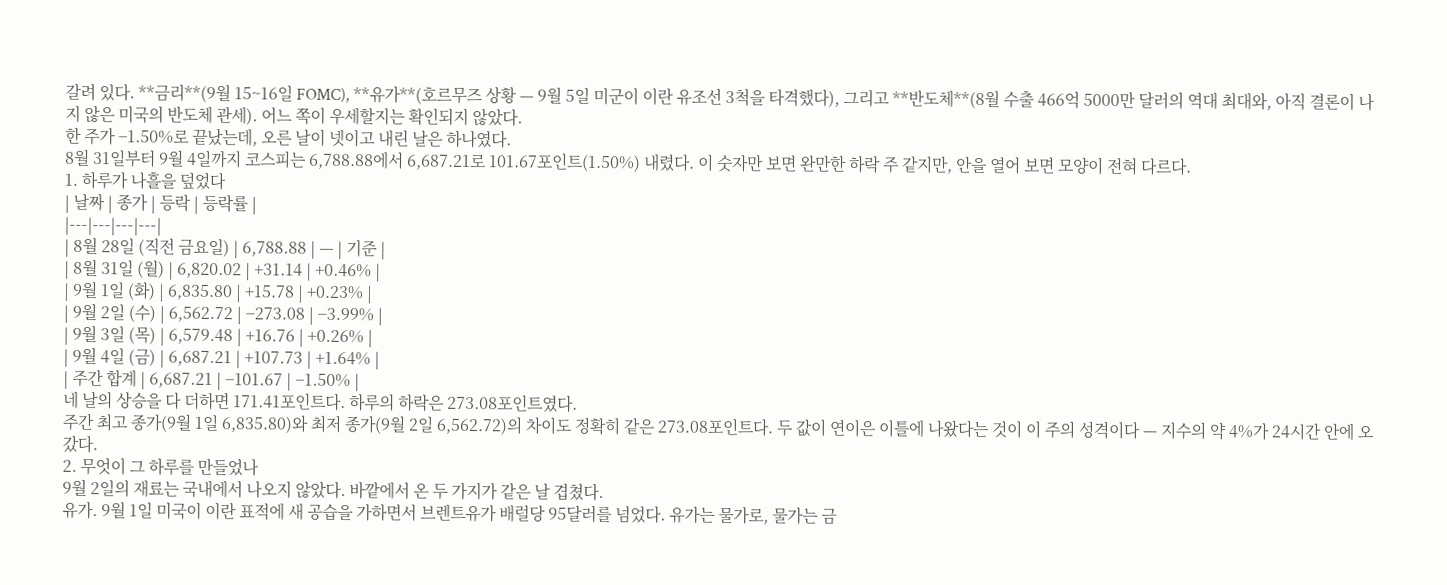갈려 있다. **금리**(9월 15~16일 FOMC), **유가**(호르무즈 상황 — 9월 5일 미군이 이란 유조선 3척을 타격했다), 그리고 **반도체**(8월 수출 466억 5000만 달러의 역대 최대와, 아직 결론이 나지 않은 미국의 반도체 관세). 어느 쪽이 우세할지는 확인되지 않았다.
한 주가 −1.50%로 끝났는데, 오른 날이 넷이고 내린 날은 하나였다.
8월 31일부터 9월 4일까지 코스피는 6,788.88에서 6,687.21로 101.67포인트(1.50%) 내렸다. 이 숫자만 보면 완만한 하락 주 같지만, 안을 열어 보면 모양이 전혀 다르다.
1. 하루가 나흘을 덮었다
| 날짜 | 종가 | 등락 | 등락률 |
|---|---|---|---|
| 8월 28일 (직전 금요일) | 6,788.88 | — | 기준 |
| 8월 31일 (월) | 6,820.02 | +31.14 | +0.46% |
| 9월 1일 (화) | 6,835.80 | +15.78 | +0.23% |
| 9월 2일 (수) | 6,562.72 | −273.08 | −3.99% |
| 9월 3일 (목) | 6,579.48 | +16.76 | +0.26% |
| 9월 4일 (금) | 6,687.21 | +107.73 | +1.64% |
| 주간 합계 | 6,687.21 | −101.67 | −1.50% |
네 날의 상승을 다 더하면 171.41포인트다. 하루의 하락은 273.08포인트였다.
주간 최고 종가(9월 1일 6,835.80)와 최저 종가(9월 2일 6,562.72)의 차이도 정확히 같은 273.08포인트다. 두 값이 연이은 이틀에 나왔다는 것이 이 주의 성격이다 — 지수의 약 4%가 24시간 안에 오갔다.
2. 무엇이 그 하루를 만들었나
9월 2일의 재료는 국내에서 나오지 않았다. 바깥에서 온 두 가지가 같은 날 겹쳤다.
유가. 9월 1일 미국이 이란 표적에 새 공습을 가하면서 브렌트유가 배럴당 95달러를 넘었다. 유가는 물가로, 물가는 금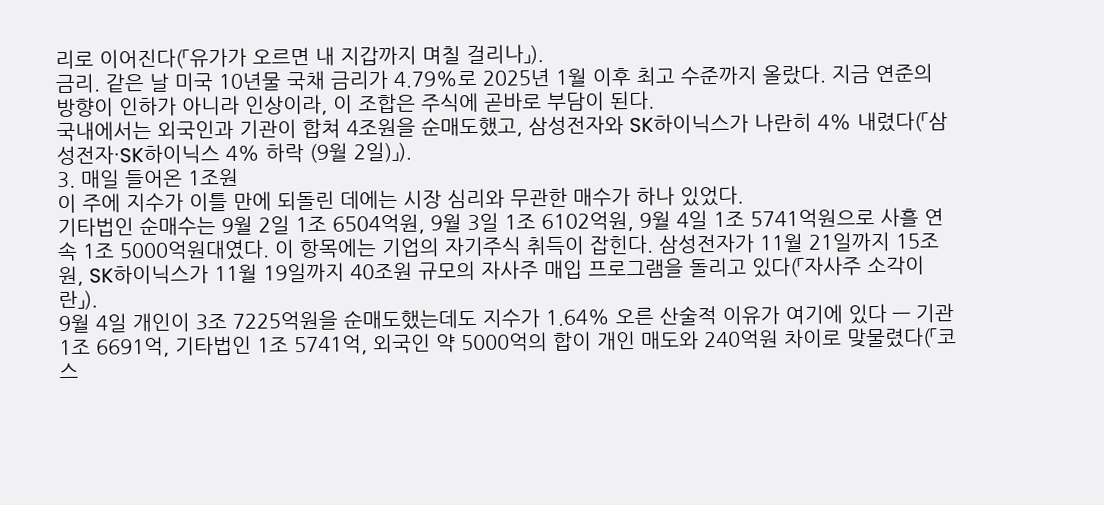리로 이어진다(「유가가 오르면 내 지갑까지 며칠 걸리나」).
금리. 같은 날 미국 10년물 국채 금리가 4.79%로 2025년 1월 이후 최고 수준까지 올랐다. 지금 연준의 방향이 인하가 아니라 인상이라, 이 조합은 주식에 곧바로 부담이 된다.
국내에서는 외국인과 기관이 합쳐 4조원을 순매도했고, 삼성전자와 SK하이닉스가 나란히 4% 내렸다(「삼성전자·SK하이닉스 4% 하락 (9월 2일)」).
3. 매일 들어온 1조원
이 주에 지수가 이틀 만에 되돌린 데에는 시장 심리와 무관한 매수가 하나 있었다.
기타법인 순매수는 9월 2일 1조 6504억원, 9월 3일 1조 6102억원, 9월 4일 1조 5741억원으로 사흘 연속 1조 5000억원대였다. 이 항목에는 기업의 자기주식 취득이 잡힌다. 삼성전자가 11월 21일까지 15조원, SK하이닉스가 11월 19일까지 40조원 규모의 자사주 매입 프로그램을 돌리고 있다(「자사주 소각이란」).
9월 4일 개인이 3조 7225억원을 순매도했는데도 지수가 1.64% 오른 산술적 이유가 여기에 있다 — 기관 1조 6691억, 기타법인 1조 5741억, 외국인 약 5000억의 합이 개인 매도와 240억원 차이로 맞물렸다(「코스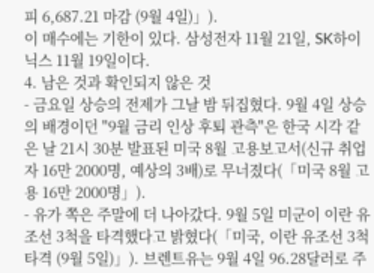피 6,687.21 마감 (9월 4일)」).
이 매수에는 기한이 있다. 삼성전자 11월 21일, SK하이닉스 11월 19일이다.
4. 남은 것과 확인되지 않은 것
- 금요일 상승의 전제가 그날 밤 뒤집혔다. 9월 4일 상승의 배경이던 "9월 금리 인상 후퇴 관측"은 한국 시각 같은 날 21시 30분 발표된 미국 8월 고용보고서(신규 취업자 16만 2000명, 예상의 3배)로 무너졌다(「미국 8월 고용 16만 2000명」).
- 유가 쪽은 주말에 더 나아갔다. 9월 5일 미군이 이란 유조선 3척을 타격했다고 밝혔다(「미국, 이란 유조선 3척 타격 (9월 5일)」). 브렌트유는 9월 4일 96.28달러로 주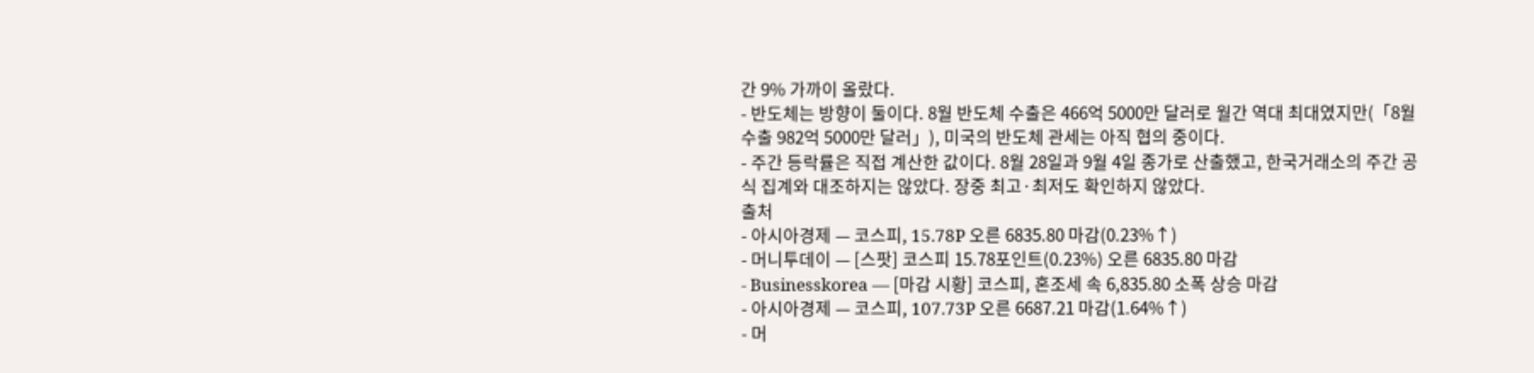간 9% 가까이 올랐다.
- 반도체는 방향이 둘이다. 8월 반도체 수출은 466억 5000만 달러로 월간 역대 최대였지만(「8월 수출 982억 5000만 달러」), 미국의 반도체 관세는 아직 협의 중이다.
- 주간 등락률은 직접 계산한 값이다. 8월 28일과 9월 4일 종가로 산출했고, 한국거래소의 주간 공식 집계와 대조하지는 않았다. 장중 최고·최저도 확인하지 않았다.
출처
- 아시아경제 — 코스피, 15.78P 오른 6835.80 마감(0.23%↑)
- 머니투데이 — [스팟] 코스피 15.78포인트(0.23%) 오른 6835.80 마감
- Businesskorea — [마감 시황] 코스피, 혼조세 속 6,835.80 소폭 상승 마감
- 아시아경제 — 코스피, 107.73P 오른 6687.21 마감(1.64%↑)
- 머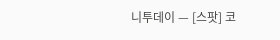니투데이 — [스팟] 코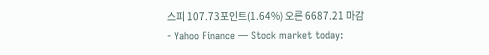스피 107.73포인트(1.64%) 오른 6687.21 마감
- Yahoo Finance — Stock market today: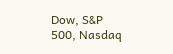Dow, S&P 500, Nasdaq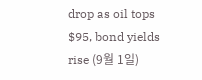drop as oil tops $95, bond yields rise (9월 1일)